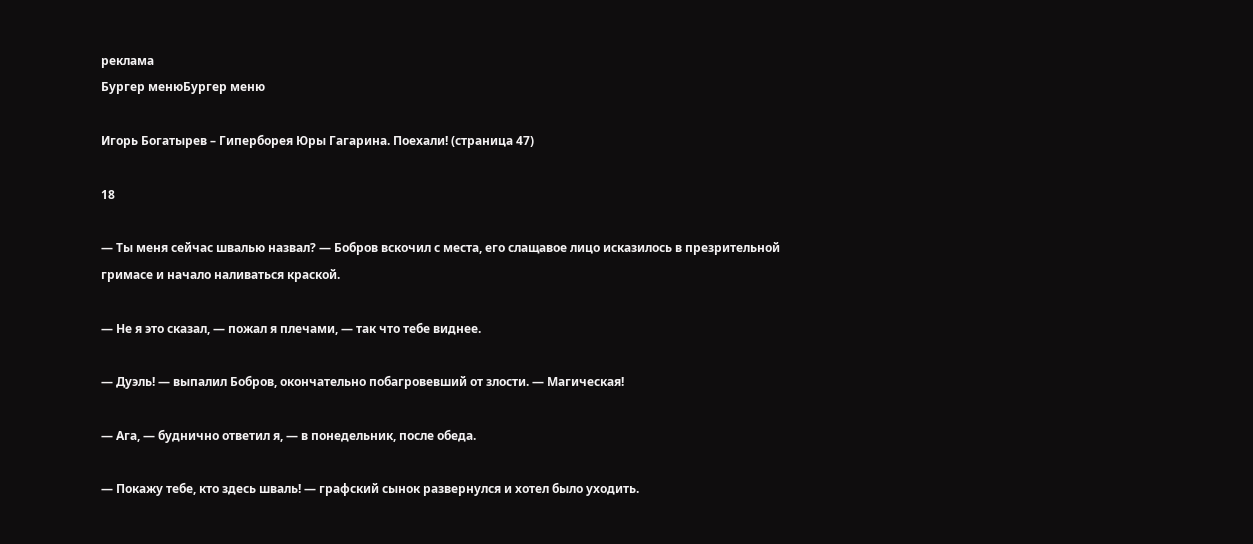реклама
Бургер менюБургер меню

Игорь Богатырев – Гиперборея Юры Гагарина. Поехали! (страница 47)

18

— Ты меня сейчас швалью назвал? — Бобров вскочил с места, его слащавое лицо исказилось в презрительной гримасе и начало наливаться краской.

— Не я это сказал, — пожал я плечами, — так что тебе виднее.

— Дуэль! — выпалил Бобров, окончательно побагровевший от злости. — Магическая!

— Ага, — буднично ответил я, — в понедельник, после обеда.

— Покажу тебе, кто здесь шваль! — графский сынок развернулся и хотел было уходить.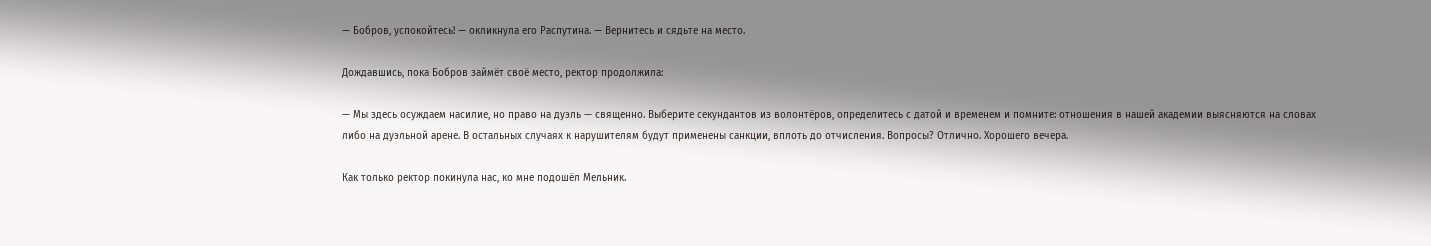— Бобров, успокойтесь! — окликнула его Распутина. — Вернитесь и сядьте на место.

Дождавшись, пока Бобров займёт своё место, ректор продолжила:

— Мы здесь осуждаем насилие, но право на дуэль — священно. Выберите секундантов из волонтёров, определитесь с датой и временем и помните: отношения в нашей академии выясняются на словах либо на дуэльной арене. В остальных случаях к нарушителям будут применены санкции, вплоть до отчисления. Вопросы? Отлично. Хорошего вечера.

Как только ректор покинула нас, ко мне подошёл Мельник.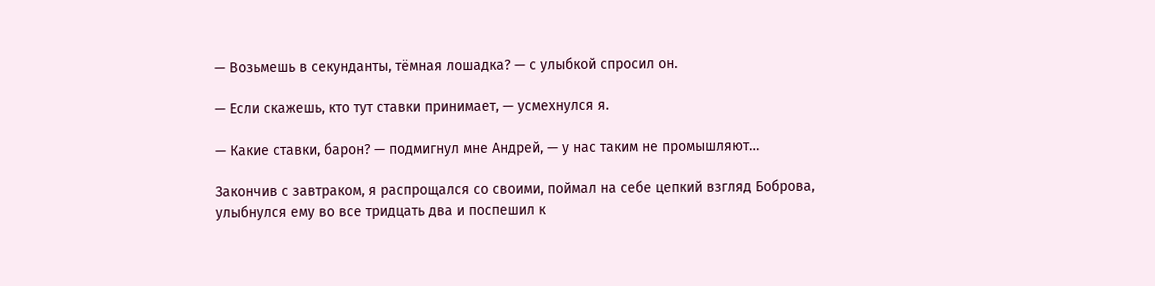— Возьмешь в секунданты, тёмная лошадка? — с улыбкой спросил он.

— Если скажешь, кто тут ставки принимает, — усмехнулся я.

— Какие ставки, барон? — подмигнул мне Андрей, — у нас таким не промышляют…

Закончив с завтраком, я распрощался со своими, поймал на себе цепкий взгляд Боброва, улыбнулся ему во все тридцать два и поспешил к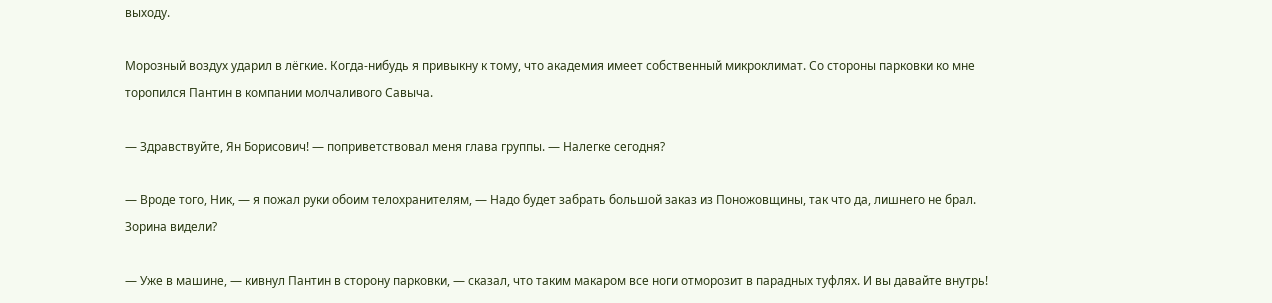выходу.

Морозный воздух ударил в лёгкие. Когда-нибудь я привыкну к тому, что академия имеет собственный микроклимат. Со стороны парковки ко мне торопился Пантин в компании молчаливого Савыча.

— Здравствуйте, Ян Борисович! — поприветствовал меня глава группы. — Налегке сегодня?

— Вроде того, Ник, — я пожал руки обоим телохранителям, — Надо будет забрать большой заказ из Поножовщины, так что да, лишнего не брал. Зорина видели?

— Уже в машине, — кивнул Пантин в сторону парковки, — сказал, что таким макаром все ноги отморозит в парадных туфлях. И вы давайте внутрь!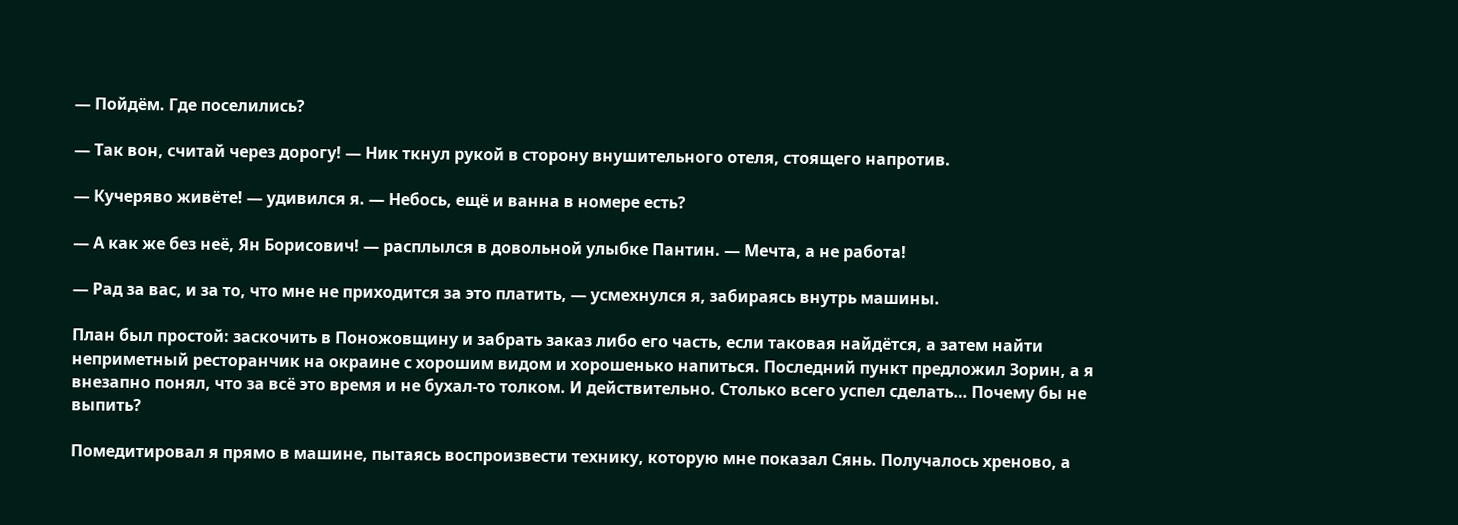— Пойдём. Где поселились?

— Так вон, считай через дорогу! — Ник ткнул рукой в сторону внушительного отеля, стоящего напротив.

— Кучеряво живёте! — удивился я. — Небось, ещё и ванна в номере есть?

— А как же без неё, Ян Борисович! — расплылся в довольной улыбке Пантин. — Мечта, а не работа!

— Рад за вас, и за то, что мне не приходится за это платить, — усмехнулся я, забираясь внутрь машины.

План был простой: заскочить в Поножовщину и забрать заказ либо его часть, если таковая найдётся, а затем найти неприметный ресторанчик на окраине с хорошим видом и хорошенько напиться. Последний пункт предложил Зорин, а я внезапно понял, что за всё это время и не бухал-то толком. И действительно. Столько всего успел сделать… Почему бы не выпить?

Помедитировал я прямо в машине, пытаясь воспроизвести технику, которую мне показал Сянь. Получалось хреново, а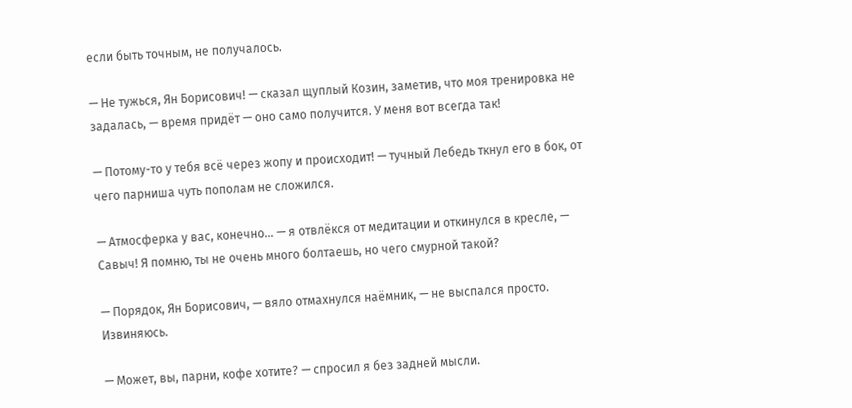если быть точным, не получалось.

— Не тужься, Ян Борисович! — сказал щуплый Козин, заметив, что моя тренировка не задалась, — время придёт — оно само получится. У меня вот всегда так!

— Потому-то у тебя всё через жопу и происходит! — тучный Лебедь ткнул его в бок, от чего парниша чуть пополам не сложился.

— Атмосферка у вас, конечно… — я отвлёкся от медитации и откинулся в кресле, — Савыч! Я помню, ты не очень много болтаешь, но чего смурной такой?

— Порядок, Ян Борисович, — вяло отмахнулся наёмник, — не выспался просто. Извиняюсь.

— Может, вы, парни, кофе хотите? — спросил я без задней мысли.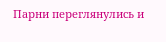Парни переглянулись и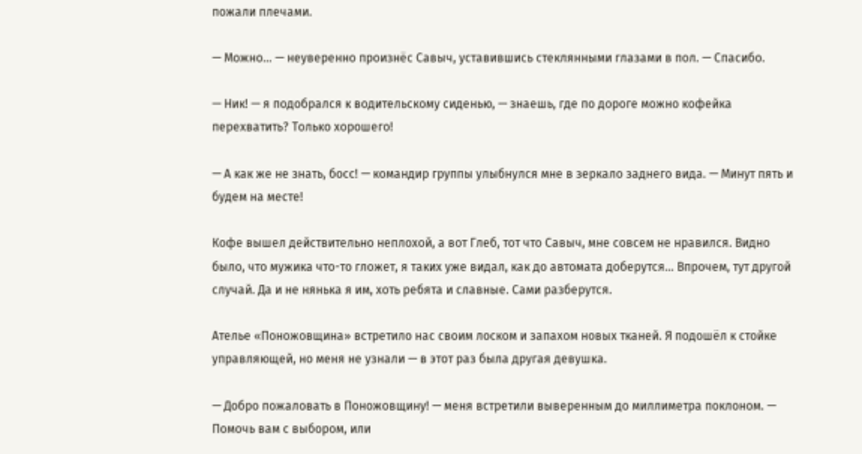пожали плечами.

— Можно… — неуверенно произнёс Савыч, уставившись стеклянными глазами в пол. — Спасибо.

— Ник! — я подобрался к водительскому сиденью, — знаешь, где по дороге можно кофейка перехватить? Только хорошего!

— А как же не знать, босс! — командир группы улыбнулся мне в зеркало заднего вида. — Минут пять и будем на месте!

Кофе вышел действительно неплохой, а вот Глеб, тот что Савыч, мне совсем не нравился. Видно было, что мужика что-то гложет, я таких уже видал, как до автомата доберутся… Впрочем, тут другой случай. Да и не нянька я им, хоть ребята и славные. Сами разберутся.

Ателье «Поножовщина» встретило нас своим лоском и запахом новых тканей. Я подошёл к стойке управляющей, но меня не узнали — в этот раз была другая девушка.

— Добро пожаловать в Поножовщину! — меня встретили выверенным до миллиметра поклоном. — Помочь вам с выбором, или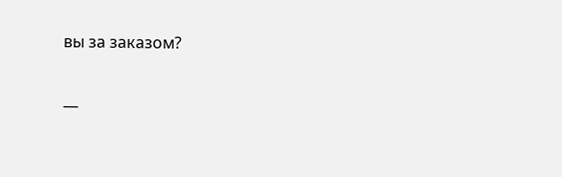вы за заказом?

—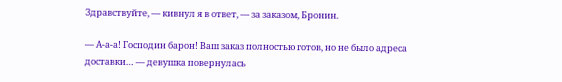Здравствуйте, — кивнул я в ответ, — за заказом, Бронин.

— А-а-а! Господин барон! Ваш заказ полностью готов, но не было адреса доставки… — девушка повернулась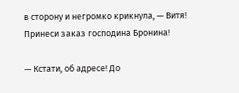в сторону и негромко крикнула, — Витя! Принеси заказ господина Бронина!

— Кстати, об адресе! До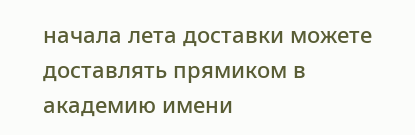начала лета доставки можете доставлять прямиком в академию имени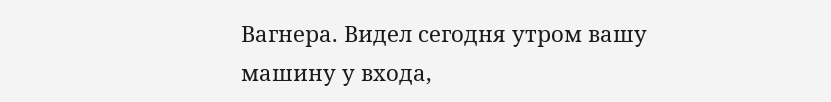Вагнера. Видел сегодня утром вашу машину у входа,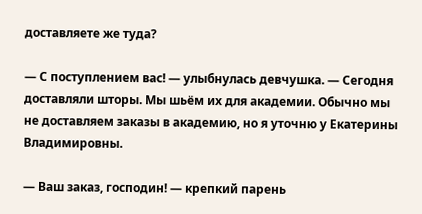доставляете же туда?

— С поступлением вас! — улыбнулась девчушка. — Сегодня доставляли шторы. Мы шьём их для академии. Обычно мы не доставляем заказы в академию, но я уточню у Екатерины Владимировны.

— Ваш заказ, господин! — крепкий парень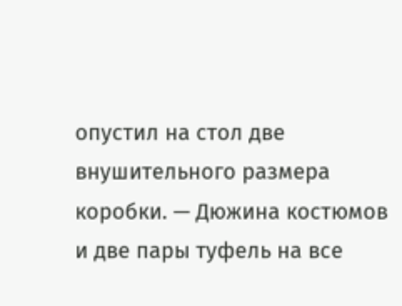опустил на стол две внушительного размера коробки. — Дюжина костюмов и две пары туфель на все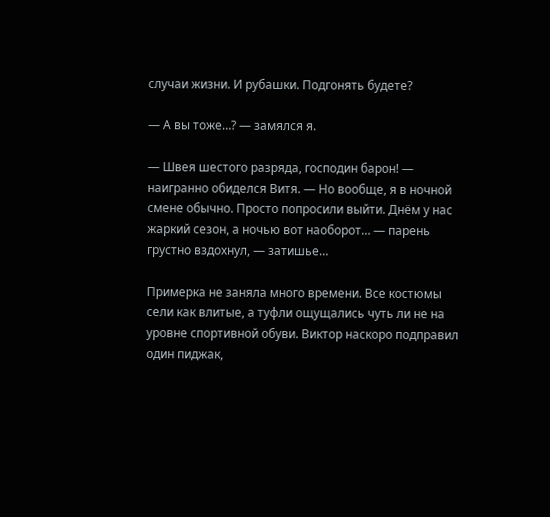случаи жизни. И рубашки. Подгонять будете?

— А вы тоже…? — замялся я.

— Швея шестого разряда, господин барон! — наигранно обиделся Витя. — Но вообще, я в ночной смене обычно. Просто попросили выйти. Днём у нас жаркий сезон, а ночью вот наоборот… — парень грустно вздохнул, — затишье…

Примерка не заняла много времени. Все костюмы сели как влитые, а туфли ощущались чуть ли не на уровне спортивной обуви. Виктор наскоро подправил один пиджак,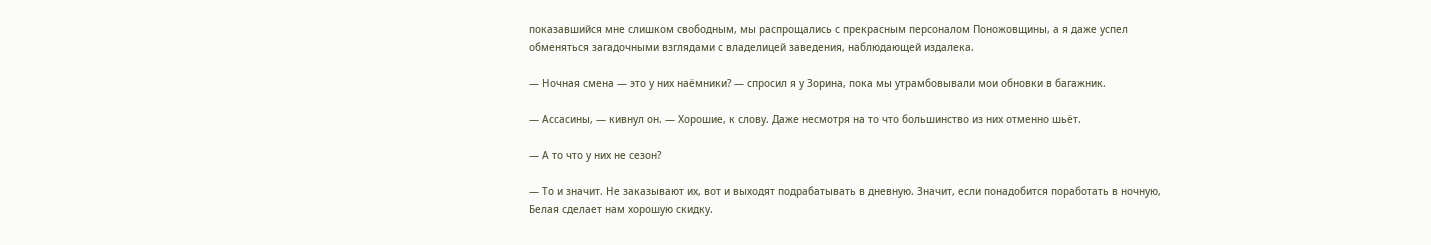показавшийся мне слишком свободным, мы распрощались с прекрасным персоналом Поножовщины, а я даже успел обменяться загадочными взглядами с владелицей заведения, наблюдающей издалека.

— Ночная смена — это у них наёмники? — спросил я у Зорина, пока мы утрамбовывали мои обновки в багажник.

— Ассасины, — кивнул он. — Хорошие, к слову. Даже несмотря на то что большинство из них отменно шьёт.

— А то что у них не сезон?

— То и значит. Не заказывают их, вот и выходят подрабатывать в дневную. Значит, если понадобится поработать в ночную, Белая сделает нам хорошую скидку.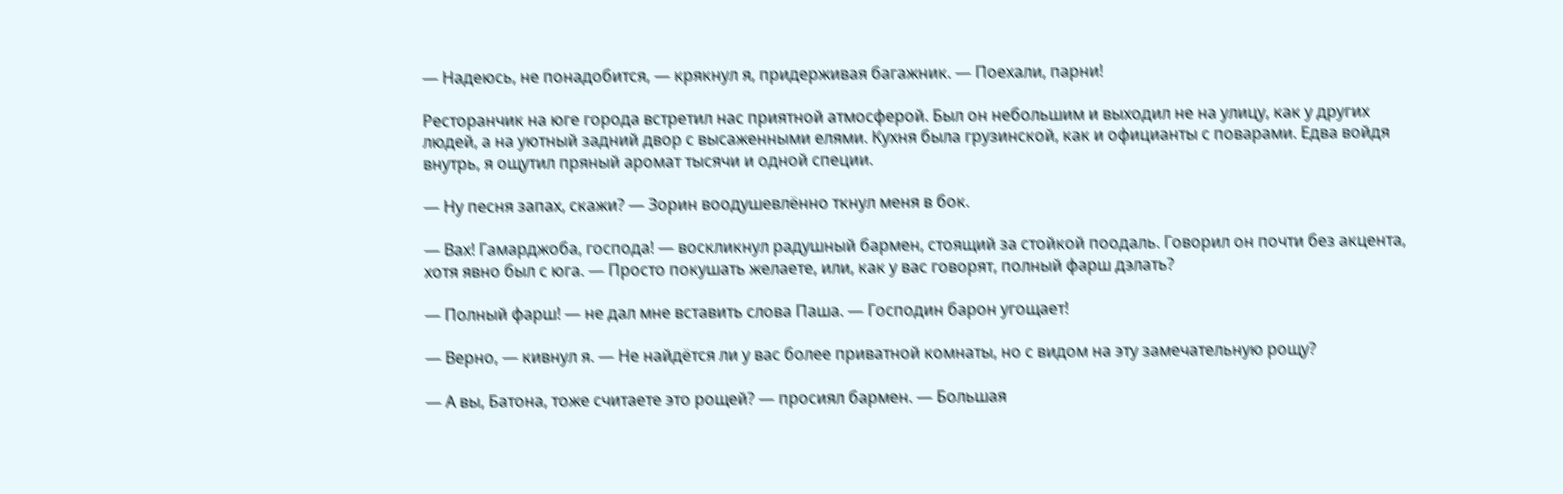— Надеюсь, не понадобится, — крякнул я, придерживая багажник. — Поехали, парни!

Ресторанчик на юге города встретил нас приятной атмосферой. Был он небольшим и выходил не на улицу, как у других людей, а на уютный задний двор с высаженными елями. Кухня была грузинской, как и официанты с поварами. Едва войдя внутрь, я ощутил пряный аромат тысячи и одной специи.

— Ну песня запах, скажи? — Зорин воодушевлённо ткнул меня в бок.

— Вах! Гамарджоба, господа! — воскликнул радушный бармен, стоящий за стойкой поодаль. Говорил он почти без акцента, хотя явно был с юга. — Просто покушать желаете, или, как у вас говорят, полный фарш дэлать?

— Полный фарш! — не дал мне вставить слова Паша. — Господин барон угощает!

— Верно, — кивнул я. — Не найдётся ли у вас более приватной комнаты, но с видом на эту замечательную рощу?

— А вы, Батона, тоже считаете это рощей? — просиял бармен. — Большая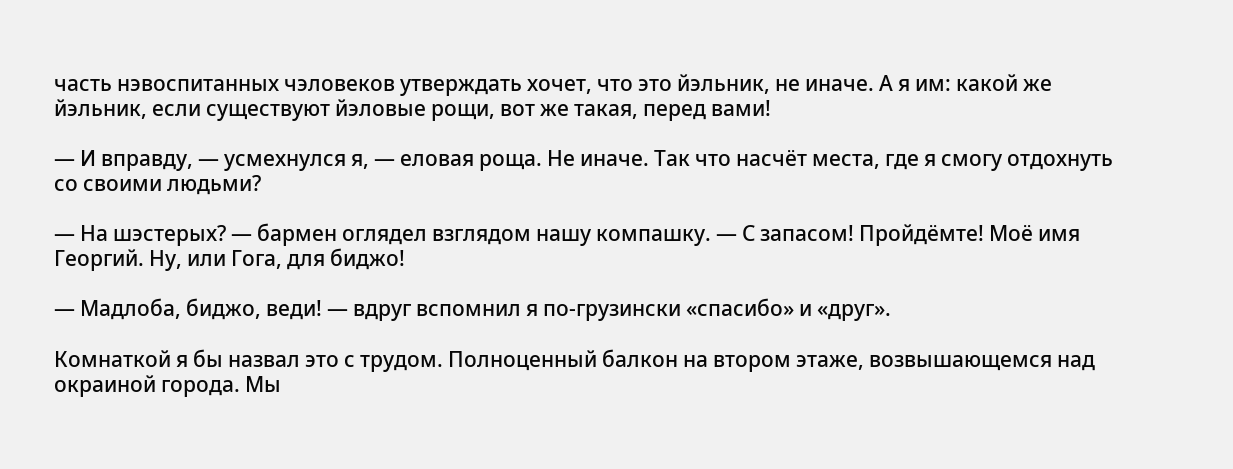часть нэвоспитанных чэловеков утверждать хочет, что это йэльник, не иначе. А я им: какой же йэльник, если существуют йэловые рощи, вот же такая, перед вами!

— И вправду, — усмехнулся я, — еловая роща. Не иначе. Так что насчёт места, где я смогу отдохнуть со своими людьми?

— На шэстерых? — бармен оглядел взглядом нашу компашку. — С запасом! Пройдёмте! Моё имя Георгий. Ну, или Гога, для биджо!

— Мадлоба, биджо, веди! — вдруг вспомнил я по-грузински «спасибо» и «друг».

Комнаткой я бы назвал это с трудом. Полноценный балкон на втором этаже, возвышающемся над окраиной города. Мы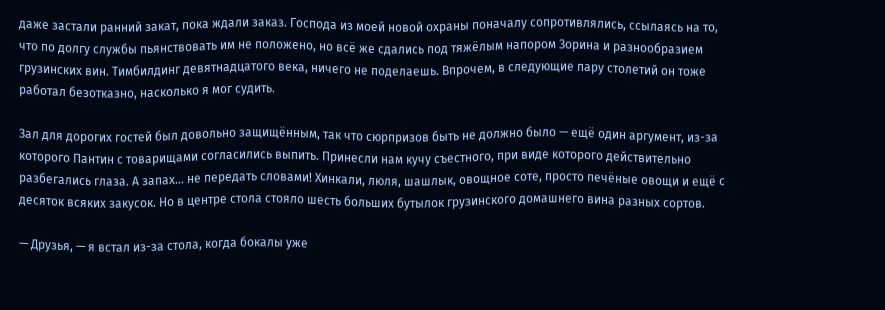даже застали ранний закат, пока ждали заказ. Господа из моей новой охраны поначалу сопротивлялись, ссылаясь на то, что по долгу службы пьянствовать им не положено, но всё же сдались под тяжёлым напором Зорина и разнообразием грузинских вин. Тимбилдинг девятнадцатого века, ничего не поделаешь. Впрочем, в следующие пару столетий он тоже работал безотказно, насколько я мог судить.

Зал для дорогих гостей был довольно защищённым, так что сюрпризов быть не должно было — ещё один аргумент, из-за которого Пантин с товарищами согласились выпить. Принесли нам кучу съестного, при виде которого действительно разбегались глаза. А запах… не передать словами! Хинкали, люля, шашлык, овощное соте, просто печёные овощи и ещё с десяток всяких закусок. Но в центре стола стояло шесть больших бутылок грузинского домашнего вина разных сортов.

— Друзья, — я встал из-за стола, когда бокалы уже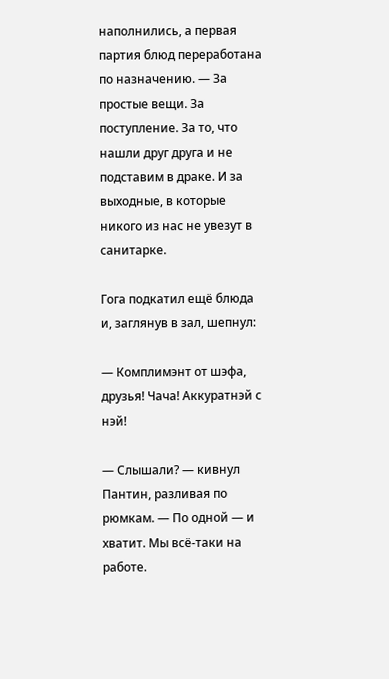наполнились, а первая партия блюд переработана по назначению. — За простые вещи. За поступление. За то, что нашли друг друга и не подставим в драке. И за выходные, в которые никого из нас не увезут в санитарке.

Гога подкатил ещё блюда и, заглянув в зал, шепнул:

— Комплимэнт от шэфа, друзья! Чача! Аккуратнэй с нэй!

— Слышали? — кивнул Пантин, разливая по рюмкам. — По одной — и хватит. Мы всё-таки на работе.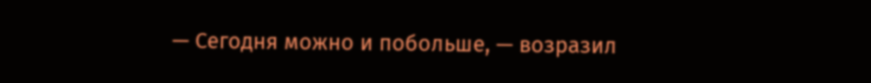— Сегодня можно и побольше, — возразил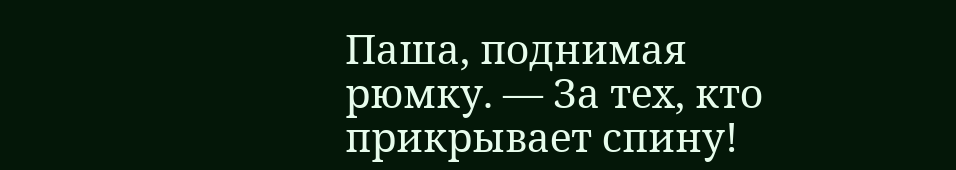Паша, поднимая рюмку. — За тех, кто прикрывает спину!